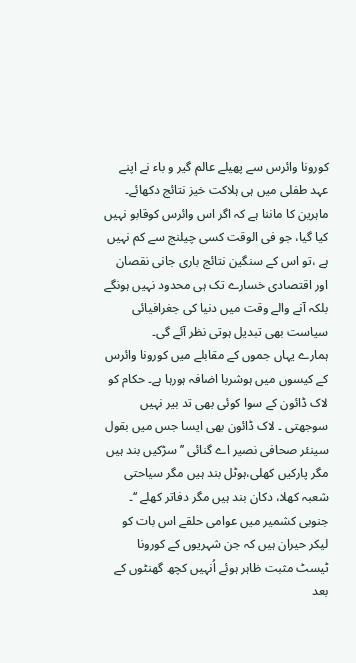کورونا وائرس سے پھیلے عالم گیر و باء نے اپنے عہد طفلی میں ہی ہلاکت خیز نتائج دکھائے۔ ماہرین کا ماننا ہے کہ اگر اس وائرس کوقابو نہیں کیا گیا، جو فی الوقت کسی چیلنج سے کم نہیں ہے ،تو اس کے سنگین نتائج باری جانی نقصان اور اقتصادی خسارے تک ہی محدود نہیں ہونگے بلکہ آنے والے وقت میں دنیا کی جغرافیائی سیاست بھی تبدیل ہوتی نظر آئے گی۔
ہمارے یہاں جموں کے مقابلے میں کورونا وائرس کے کیسوں میں ہوشربا اضافہ ہورہا ہے۔ حکام کو لاک ڈائون کے سوا کوئی بھی تد بیر نہیں سوجھتی ۔ لاک ڈائون بھی ایسا جس میں بقول سینئر صحافی نصیر اے گنائی ’’سڑکیں بند ہیں مگر پارکیں کھلی،ہوٹل بند ہیں مگر سیاحتی شعبہ کھلا، دکان بند ہیں مگر دفاتر کھلے ‘‘۔ جنوبی کشمیر میں عوامی حلقے اس بات کو لیکر حیران ہیں کہ جن شہریوں کے کورونا ٹیسٹ مثبت ظاہر ہوئے اُنہیں کچھ گھنٹوں کے بعد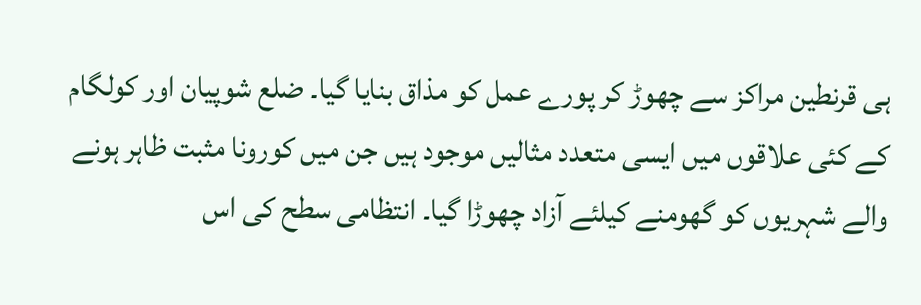ہی قرنطین مراکز سے چھوڑ کر پورے عمل کو مذاق بنایا گیا۔ ضلع شوپیان اور کولگام کے کئی علاقوں میں ایسی متعدد مثالیں موجود ہیں جن میں کورونا مثبت ظاہر ہونے والے شہریوں کو گھومنے کیلئے آزاد چھوڑا گیا۔ انتظامی سطح کی اس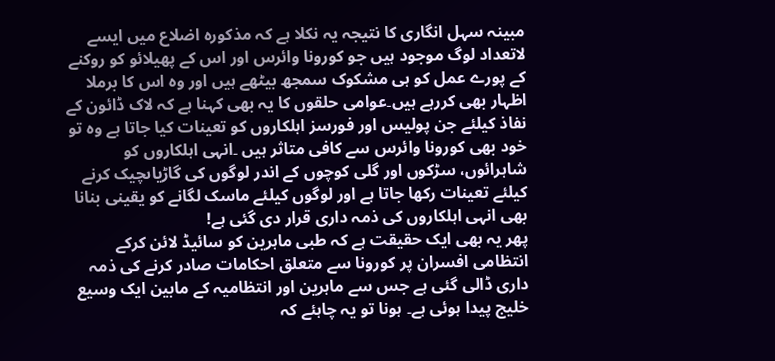مبینہ سہل انگاری کا نتیجہ یہ نکلا ہے کہ مذکورہ اضلاع میں ایسے لاتعداد لوگ موجود ہیں جو کورونا وائرس اور اس کے پھیلائو کو روکنے کے پورے عمل کو ہی مشکوک سمجھ بیٹھے ہیں اور وہ اس کا برملا اظہار بھی کررہے ہیں۔عوامی حلقوں کا یہ بھی کہنا ہے کہ لاک ڈائون کے نفاذ کیلئے جن پولیس اور فورسز اہلکاروں کو تعینات کیا جاتا ہے وہ تو خود بھی کورونا وائرس سے کافی متاثر ہیں ۔انہی اہلکاروں کو شاہرائوں، سڑکوں اور گلی کوچوں کے اندر لوگوں کی گاڑیاںچیک کرنے کیلئے تعینات رکھا جاتا ہے اور لوگوں کیلئے ماسک لگانے کو یقینی بنانا بھی انہی اہلکاروں کی ذمہ داری قرار دی گئی ہے!
پھر یہ بھی ایک حقیقت ہے کہ طبی ماہرین کو سائیڈ لائن کرکے انتظامی افسران پر کورونا سے متعلق احکامات صادر کرنے کی ذمہ داری ڈالی گئی ہے جس سے ماہرین اور انتظامیہ کے مابین ایک وسیع خلیج پیدا ہوئی ہے۔ ہونا تو یہ چاہئے کہ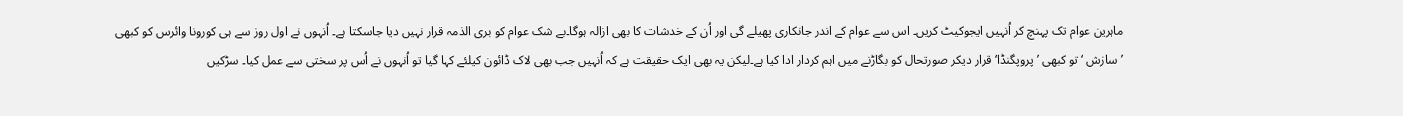ماہرین عوام تک پہنچ کر اُنہیں ایجوکیٹ کریں۔ اس سے عوام کے اندر جانکاری پھیلے گی اور اُن کے خدشات کا بھی ازالہ ہوگا۔بے شک عوام کو بری الذمہ قرار نہیں دیا جاسکتا ہے۔ اُنہوں نے اول روز سے ہی کورونا وائرس کو کبھی ’سازش ‘تو کبھی ’پروپگنڈا‘ قرار دیکر صورتحال کو بگاڑنے میں اہم کردار ادا کیا ہے۔لیکن یہ بھی ایک حقیقت ہے کہ اُنہیں جب بھی لاک ڈائون کیلئے کہا گیا تو اُنہوں نے اُس پر سختی سے عمل کیا۔ سڑکیں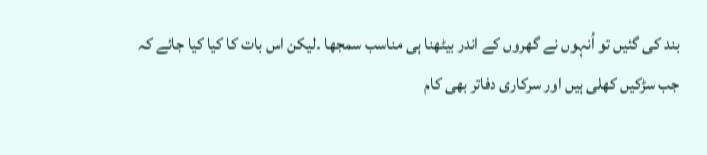بند کی گئیں تو اُنہوں نے گھروں کے اندر بیٹھنا ہی مناسب سمجھا ۔لیکن اس بات کا کیا کیا جائے کہ جب سڑکیں کھلی ہیں اور سرکاری دفاتر بھی کام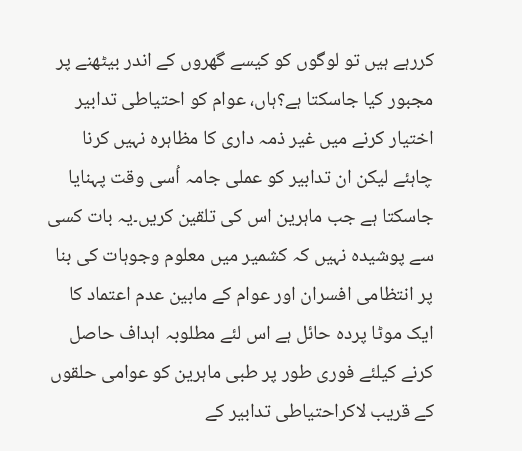کررہے ہیں تو لوگوں کو کیسے گھروں کے اندر بیٹھنے پر مجبور کیا جاسکتا ہے؟ہاں، عوام کو احتیاطی تدابیر اختیار کرنے میں غیر ذمہ داری کا مظاہرہ نہیں کرنا چاہئے لیکن ان تدابیر کو عملی جامہ اُسی وقت پہنایا جاسکتا ہے جب ماہرین اس کی تلقین کریں۔یہ بات کسی سے پوشیدہ نہیں کہ کشمیر میں معلوم وجوہات کی بنا پر انتظامی افسران اور عوام کے مابین عدم اعتماد کا ایک موٹا پردہ حائل ہے اس لئے مطلوبہ اہداف حاصل کرنے کیلئے فوری طور پر طبی ماہرین کو عوامی حلقوں کے قریب لاکراحتیاطی تدابیر کے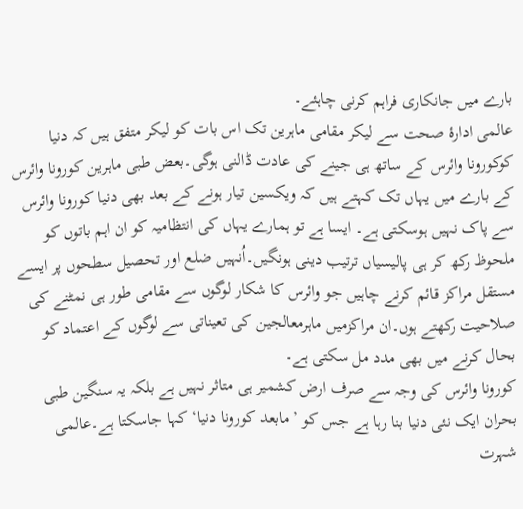بارے میں جانکاری فراہم کرنی چاہئے۔
عالمی ادارۂ صحت سے لیکر مقامی ماہرین تک اس بات کو لیکر متفق ہیں کہ دنیا کوکورونا وائرس کے ساتھ ہی جینے کی عادت ڈالنی ہوگی۔بعض طبی ماہرین کورونا وائرس کے بارے میں یہاں تک کہتے ہیں کہ ویکسین تیار ہونے کے بعد بھی دنیا کورونا وائرس سے پاک نہیں ہوسکتی ہے۔ ایسا ہے تو ہمارے یہاں کی انتظامیہ کو ان اہم باتوں کو ملحوظ رکھ کر ہی پالیسیاں ترتیب دینی ہونگیں۔اُنہیں ضلع اور تحصیل سطحوں پر ایسے مستقل مراکز قائم کرنے چاہیں جو وائرس کا شکار لوگوں سے مقامی طور ہی نمٹنے کی صلاحیت رکھتے ہوں۔ان مراکزمیں ماہرمعالجین کی تعیناتی سے لوگوں کے اعتماد کو بحال کرنے میں بھی مدد مل سکتی ہے۔
کورونا وائرس کی وجہ سے صرف ارض کشمیر ہی متاثر نہیں ہے بلکہ یہ سنگین طبی بحران ایک نئی دنیا بنا رہا ہے جس کو ’مابعد کورونا دنیا‘ کہا جاسکتا ہے۔عالمی شہرت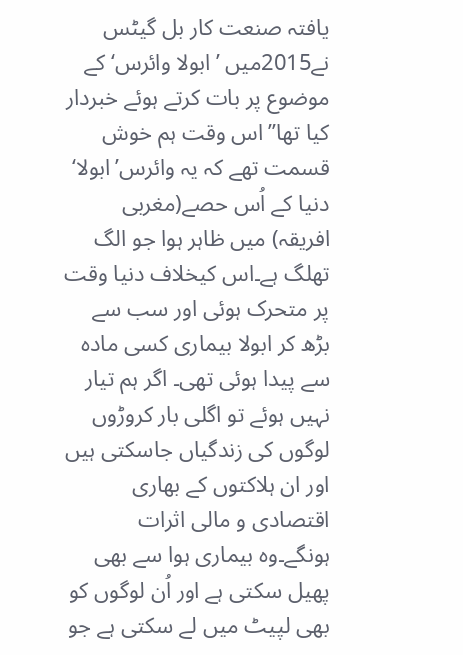یافتہ صنعت کار بل گیٹس نے2015میں ’ابولا وائرس‘ کے موضوع پر بات کرتے ہوئے خبردار کیا تھا’’اس وقت ہم خوش قسمت تھے کہ یہ وائرس’ابولا‘ دنیا کے اُس حصے(مغربی افریقہ) میں ظاہر ہوا جو الگ تھلگ ہے۔اس کیخلاف دنیا وقت پر متحرک ہوئی اور سب سے بڑھ کر ابولا بیماری کسی مادہ سے پیدا ہوئی تھی۔ اگر ہم تیار نہیں ہوئے تو اگلی بار کروڑوں لوگوں کی زندگیاں جاسکتی ہیں اور ان ہلاکتوں کے بھاری اقتصادی و مالی اثرات ہونگے۔وہ بیماری ہوا سے بھی پھیل سکتی ہے اور اُن لوگوں کو بھی لپیٹ میں لے سکتی ہے جو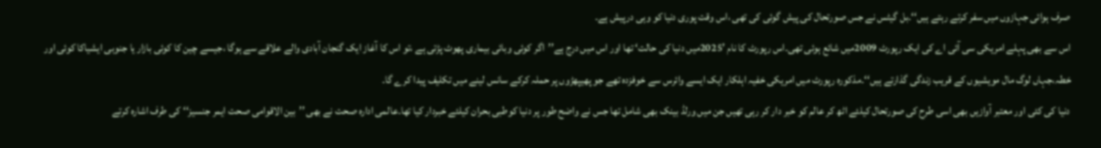صرف ہوائی جہازوں میں سفر کرتے رہتے ہیں‘‘۔بل گیٹس نے جس صورتحال کی پیش گوئی کی تھی ،اس وقت پوری دنیا کو وہی درپیش ہے۔
اس سے بھی پہلے امریکی سی آئی اے کی ایک رپورٹ 2009میں شائع ہوئی تھی۔اس رپورٹ کا نام ’2025میں دنیا کی حالت‘ تھا اور اس میں درج ہے’’اگر کوئی وبائی بیماری پھوٹ پڑتی ہے ،تو اس کا آغاز ایک گنجان آبادی والے علاقے سے ہوگا ،جیسے چین کا کوئی بازار یا جنوبی ایشیاکا کوئی اور خطہ،جہاں لوگ مال مویشیوں کے قریب زندگی گذارتے ہیں‘‘۔مذکورہ رپورٹ میں امریکی خفیہ اہلکار ایک ایسے وائرس سے خوفزدہ تھے جو پھیپھڑوں پر حملہ کرکے سانس لینے میں تکلیف پیدا کرے گا۔
دنیا کی کئی اور معتبر آوازیں بھی اسی طرح کی صورتحال کیلئے اٹھ کر عالم کو خبر دار کر رہی تھیں جن میں ورلڈ بینک بھی شامل تھا جس نے واضح طور پر دنیا کوطبی بحران کیلئے خبردار کیا تھا۔عالمی ادارہ صحت نے بھی ’’بین الاقوامی صحت ایمر جنسیز‘‘ کی طرف اشارہ کرتے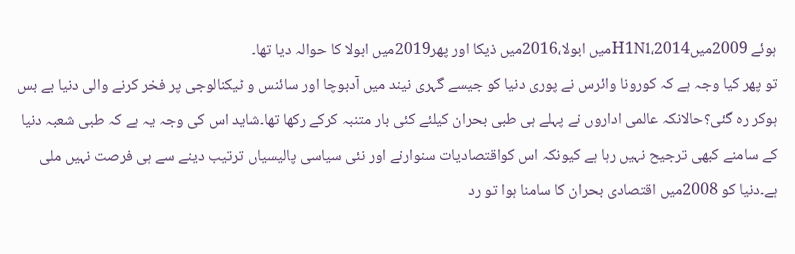ہوئے 2009میںH1N1،2014میں ابولا،2016میں ذیکا اور پھر2019میں ابولا کا حوالہ دیا تھا۔
تو پھر کیا وجہ ہے کہ کورونا وائرس نے پوری دنیا کو جیسے گہری نیند میں آدبوچا اور سائنس و ٹیکنالوجی پر فخر کرنے والی دنیا بے بس ہوکر رہ گئی؟حالانکہ عالمی اداروں نے پہلے ہی طبی بحران کیلئے کئی بار متنبہ کرکے رکھا تھا۔شاید اس کی وجہ یہ ہے کہ طبی شعبہ دنیا کے سامنے کبھی ترجیح نہیں رہا ہے کیونکہ اس کواقتصادیات سنوارنے اور نئی سیاسی پالیسیاں ترتیب دینے سے ہی فرصت نہیں ملی ہے۔دنیا کو 2008میں اقتصادی بحران کا سامنا ہوا تو رد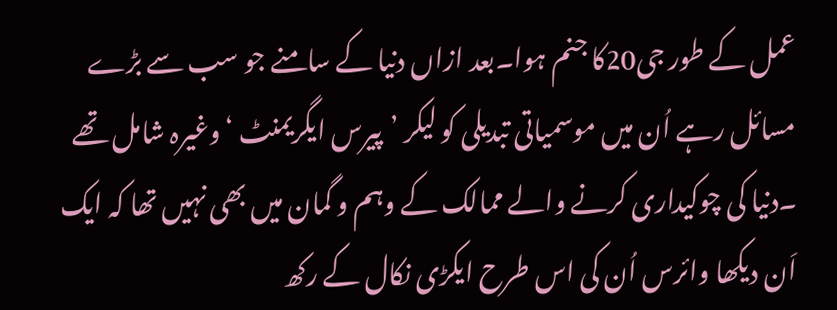عمل کے طور جی20کا جنم ہوا۔بعد ازاں دنیا کے سامنے جو سب سے بڑے مسائل رہے اُن میں موسمیاتی تبدیلی کو لیکر ’پیرس ایگریمنٹ ‘وغیرہ شامل تھے ۔دنیا کی چوکیداری کرنے والے ممالک کے وہم و گمان میں بھی نہیں تھا کہ ایک اَن دیکھا وائرس اُن کی اس طرح ایکڑی نکال کے رکھ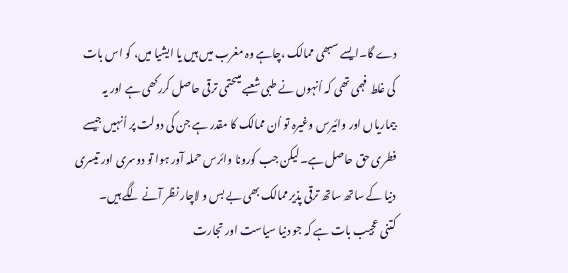دے گا۔ایسے سبھی ممالک ،چاہے وہ مغرب میں ہیں یا ایشیا میں، کو اس بات کی غلط فہمی تھی کہ اُنہوں نے طبی شعبے میںحتمی ترقی حاصل کررکھی ہے اور یہ بیماریاں اور وائیرس وغیرہ تو اُن ممالک کا مقدر ہے جن کی دولت پر اُنہیں جیسے فطری حق حاصل ہے۔لیکن جب کورونا وائرس حملہ آور ہوا تو دوسری اور تیسری دنیا کے ساتھ ساتھ ترقی پذیر ممالک بھی بے بس و لاچار نظر آنے لگے ہیں۔
کتنی عجیب بات ہے کہ جو دنیا سیاست اور تجارت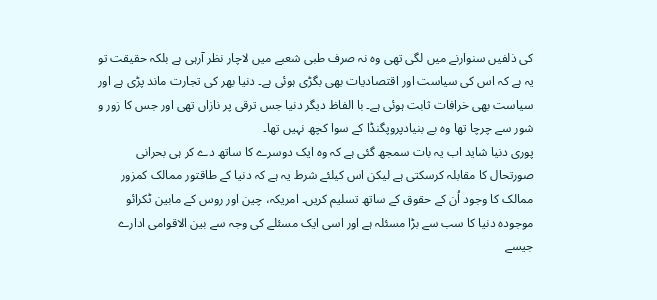کی ذلفیں سنوارنے میں لگی تھی وہ نہ صرف طبی شعبے میں لاچار نظر آرہی ہے بلکہ حقیقت تو یہ ہے کہ اس کی سیاست اور اقتصادیات بھی بگڑی ہوئی ہے۔ دنیا بھر کی تجارت ماند پڑی ہے اور سیاست بھی خرافات ثابت ہوئی ہے۔ با الفاظ دیگر دنیا جس ترقی پر نازاں تھی اور جس کا زور و شور سے چرچا تھا وہ بے بنیادپروپگنڈا کے سوا کچھ نہیں تھا۔
پوری دنیا شاید اب یہ بات سمجھ گئی ہے کہ وہ ایک دوسرے کا ساتھ دے کر ہی بحرانی صورتحال کا مقابلہ کرسکتی ہے لیکن اس کیلئے شرط یہ ہے کہ دنیا کے طاقتور ممالک کمزور ممالک کا وجود اُن کے حقوق کے ساتھ تسلیم کریں۔ امریکہ، چین اور روس کے مابین ٹکرائو موجودہ دنیا کا سب سے بڑا مسئلہ ہے اور اسی ایک مسئلے کی وجہ سے بین الاقوامی ادارے جیسے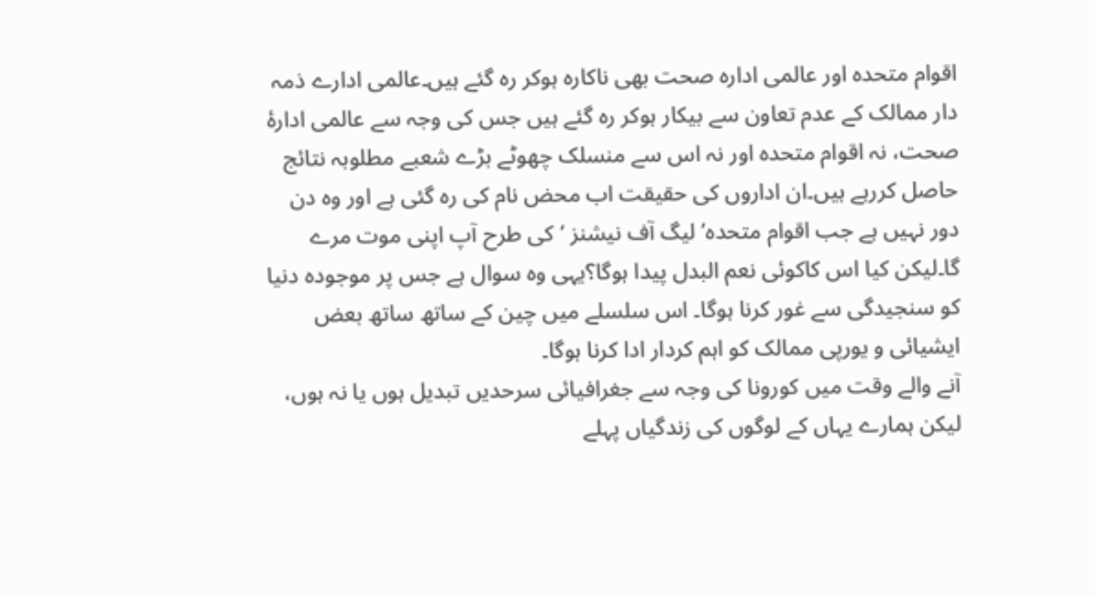اقوام متحدہ اور عالمی ادارہ صحت بھی ناکارہ ہوکر رہ گئے ہیں۔عالمی ادارے ذمہ دار ممالک کے عدم تعاون سے بیکار ہوکر رہ گئے ہیں جس کی وجہ سے عالمی ادارۂ صحت، نہ اقوام متحدہ اور نہ اس سے منسلک چھوٹے بڑے شعبے مطلوبہ نتائج حاصل کررہے ہیں۔ان اداروں کی حقیقت اب محض نام کی رہ گئی ہے اور وہ دن دور نہیں ہے جب اقوام متحدہ’ لیگ آف نیشنز ‘کی طرح آپ اپنی موت مرے گا۔لیکن کیا اس کاکوئی نعم البدل پیدا ہوگا؟یہی وہ سوال ہے جس پر موجودہ دنیا کو سنجیدگی سے غور کرنا ہوگا۔ اس سلسلے میں چین کے ساتھ ساتھ بعض ایشیائی و یورپی ممالک کو اہم کردار ادا کرنا ہوگا۔
آنے والے وقت میں کورونا کی وجہ سے جغرافیائی سرحدیں تبدیل ہوں یا نہ ہوں، لیکن ہمارے یہاں کے لوگوں کی زندگیاں پہلے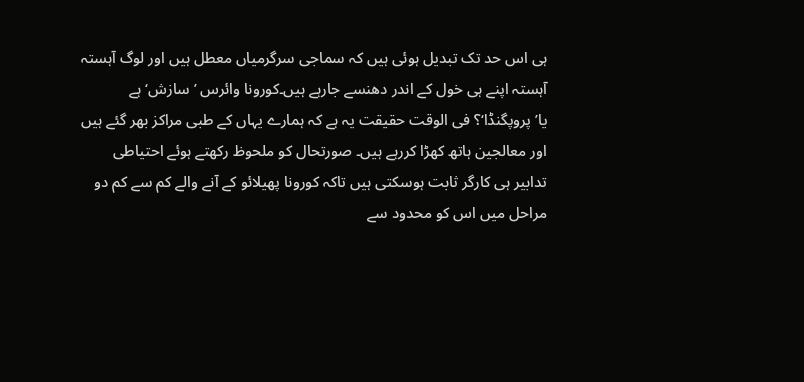ہی اس حد تک تبدیل ہوئی ہیں کہ سماجی سرگرمیاں معطل ہیں اور لوگ آہستہ آہستہ اپنے ہی خول کے اندر دھنسے جارہے ہیں۔کورونا وائرس ’سازش‘ ہے یا’پروپگنڈا‘؟ فی الوقت حقیقت یہ ہے کہ ہمارے یہاں کے طبی مراکز بھر گئے ہیں اور معالجین ہاتھ کھڑا کررہے ہیں۔ صورتحال کو ملحوظ رکھتے ہوئے احتیاطی تدابیر ہی کارگر ثابت ہوسکتی ہیں تاکہ کورونا پھیلائو کے آنے والے کم سے کم دو مراحل میں اس کو محدود سے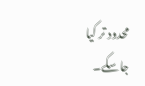محدود تر کیا جاسکے۔